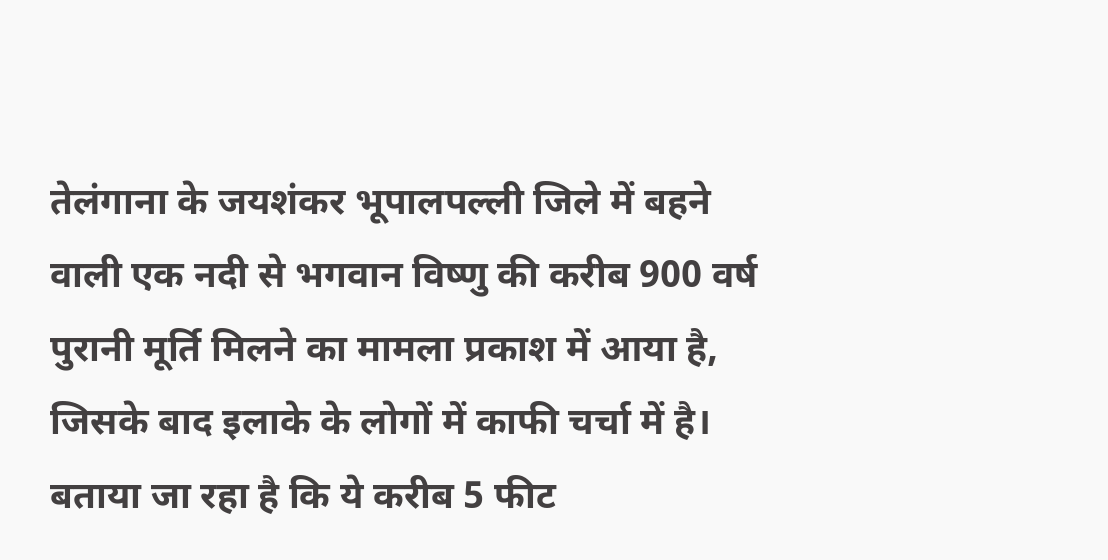तेलंगाना के जयशंकर भूपालपल्ली जिले में बहने वाली एक नदी से भगवान विष्णु की करीब 900 वर्ष पुरानी मूर्ति मिलने का मामला प्रकाश में आया है, जिसके बाद इलाके के लोगों में काफी चर्चा में है। बताया जा रहा है कि ये करीब 5 फीट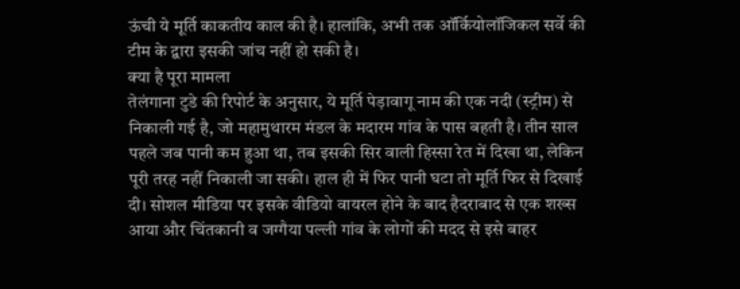ऊंची ये मूर्ति काकतीय काल की है। हालांकि, अभी तक ऑर्कियोलॉजिकल सर्वे की टीम के द्वारा इसकी जांच नहीं हो सकी है।
क्या है पूरा मामला
तेलंगाना टुडे की रिपोर्ट के अनुसार, ये मूर्ति पेड़ावागू नाम की एक नदी (स्ट्रीम) से निकाली गई है, जो महामुथारम मंडल के मदारम गांव के पास बहती है। तीन साल पहले जब पानी कम हुआ था, तब इसकी सिर वाली हिस्सा रेत में दिखा था, लेकिन पूरी तरह नहीं निकाली जा सकी। हाल ही में फिर पानी घटा तो मूर्ति फिर से दिखाई दी। सोशल मीडिया पर इसके वीडियो वायरल होने के बाद हैदराबाद से एक शख्स आया और चिंतकानी व जग्गैया पल्ली गांव के लोगों की मदद से इसे बाहर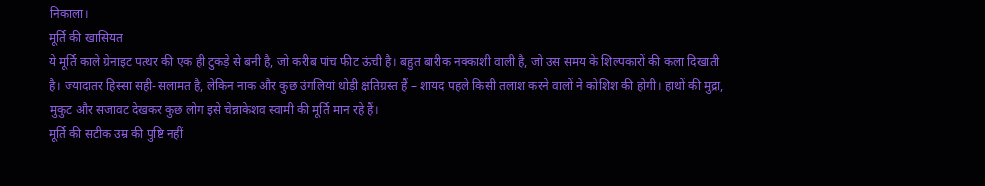निकाला।
मूर्ति की खासियत
ये मूर्ति काले ग्रेनाइट पत्थर की एक ही टुकड़े से बनी है, जो करीब पांच फीट ऊंची है। बहुत बारीक नक्काशी वाली है, जो उस समय के शिल्पकारों की कला दिखाती है। ज्यादातर हिस्सा सही-सलामत है, लेकिन नाक और कुछ उंगलियां थोड़ी क्षतिग्रस्त हैं – शायद पहले किसी तलाश करने वालों ने कोशिश की होगी। हाथों की मुद्रा, मुकुट और सजावट देखकर कुछ लोग इसे चेन्नाकेशव स्वामी की मूर्ति मान रहे हैं।
मूर्ति की सटीक उम्र की पुष्टि नहीं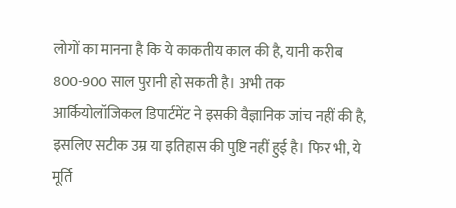लोगों का मानना है कि ये काकतीय काल की है, यानी करीब 800-900 साल पुरानी हो सकती है। अभी तक आर्कियोलॉजिकल डिपार्टमेंट ने इसकी वैज्ञानिक जांच नहीं की है, इसलिए सटीक उम्र या इतिहास की पुष्टि नहीं हुई है। फिर भी, ये मूर्ति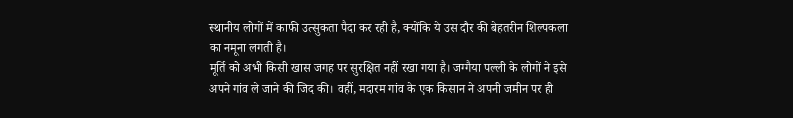स्थानीय लोगों में काफी उत्सुकता पैदा कर रही है, क्योंकि ये उस दौर की बेहतरीन शिल्पकला का नमूना लगती है।
मूर्ति को अभी किसी खास जगह पर सुरक्षित नहीं रखा गया है। जग्गैया पल्ली के लोगों ने इसे अपने गांव ले जाने की जिद की। वहीं, मदारम गांव के एक किसान ने अपनी जमीन पर ही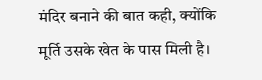मंदिर बनाने की बात कही, क्योंकि मूर्ति उसके खेत के पास मिली है।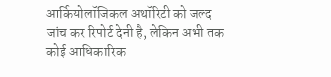आर्कियोलॉजिकल अथॉरिटी को जल्द जांच कर रिपोर्ट देनी है, लेकिन अभी तक कोई आधिकारिक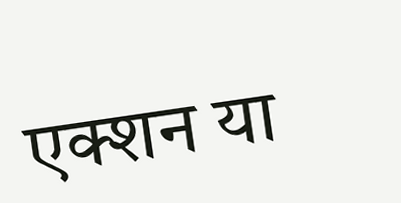एक्शन या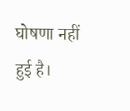घोषणा नहीं हुई है।